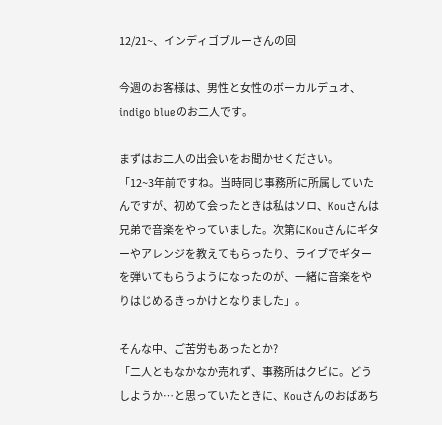12/21~、インディゴブルーさんの回

今週のお客様は、男性と女性のボーカルデュオ、indigo blueのお二人です。

まずはお二人の出会いをお聞かせください。
「12~3年前ですね。当時同じ事務所に所属していたんですが、初めて会ったときは私はソロ、Kouさんは兄弟で音楽をやっていました。次第にKouさんにギターやアレンジを教えてもらったり、ライブでギターを弾いてもらうようになったのが、一緒に音楽をやりはじめるきっかけとなりました」。

そんな中、ご苦労もあったとか?
「二人ともなかなか売れず、事務所はクビに。どうしようか…と思っていたときに、Kouさんのおばあち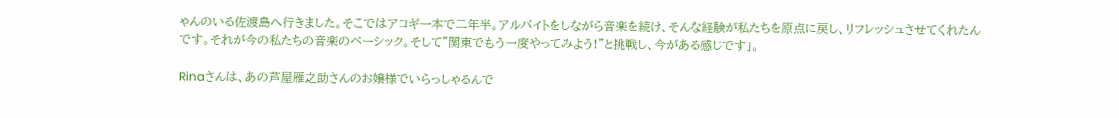ゃんのいる佐渡島へ行きました。そこではアコギ一本で二年半。アルバイトをしながら音楽を続け、そんな経験が私たちを原点に戻し、リフレッシュさせてくれたんです。それが今の私たちの音楽のベーシック。そして”関東でもう一度やってみよう!”と挑戦し、今がある感じです」。

Rinaさんは、あの芦屋雁之助さんのお嬢様でいらっしゃるんで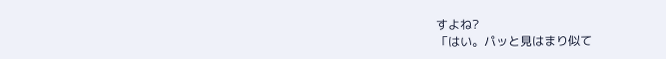すよね?
「はい。パッと見はまり似て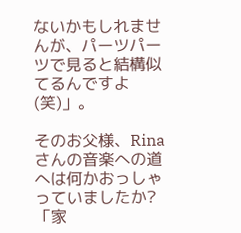ないかもしれませんが、パーツパーツで見ると結構似てるんですよ(笑)」。

そのお父様、Rinaさんの音楽への道へは何かおっしゃっていましたか?
「家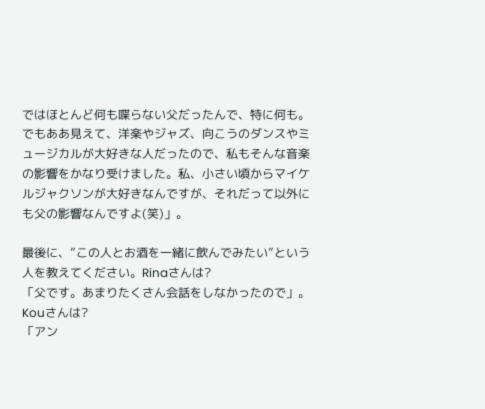ではほとんど何も喋らない父だったんで、特に何も。でもああ見えて、洋楽やジャズ、向こうのダンスやミュージカルが大好きな人だったので、私もそんな音楽の影響をかなり受けました。私、小さい頃からマイケルジャクソンが大好きなんですが、それだって以外にも父の影響なんですよ(笑)」。

最後に、”この人とお酒を一緒に飲んでみたい”という人を教えてください。Rinaさんは?
「父です。あまりたくさん会話をしなかったので」。
Kouさんは?
「アン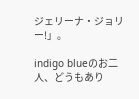ジェリーナ・ジョリー!」。

indigo blueのお二人、どうもあり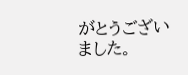がとうございました。